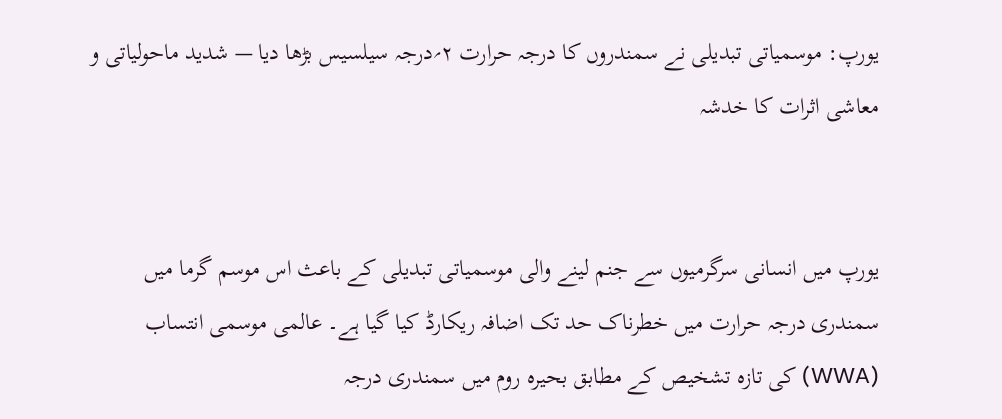یورپ: موسمیاتی تبدیلی نے سمندروں کا درجہ حرارت ۲؍درجہ سیلسیس بڑھا دیا — شدید ماحولیاتی و معاشی اثرات کا خدشہ


یورپ میں انسانی سرگرمیوں سے جنم لینے والی موسمیاتی تبدیلی کے باعث اس موسم گرما میں سمندری درجہ حرارت میں خطرناک حد تک اضافہ ریکارڈ کیا گیا ہے۔ عالمی موسمی انتساب (WWA) کی تازہ تشخیص کے مطابق بحیرہ روم میں سمندری درجہ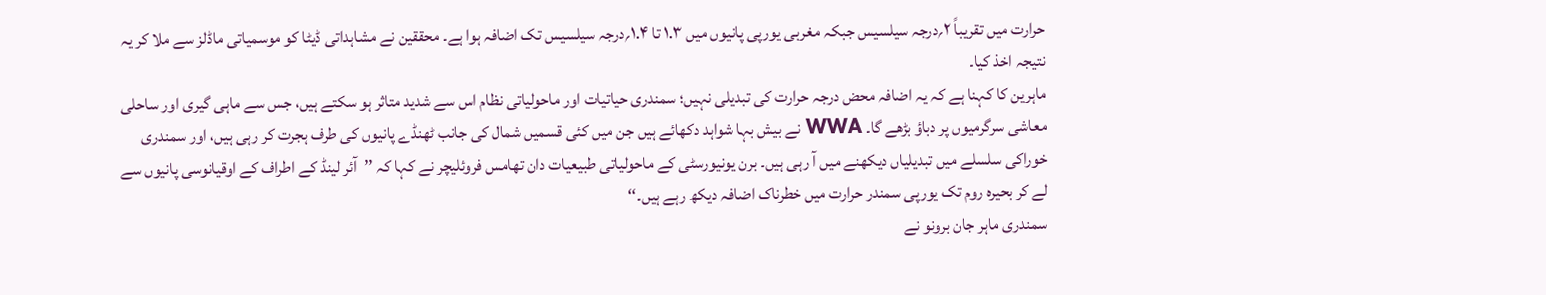حرارت میں تقریباً ۲؍درجہ سیلسیس جبکہ مغربی یورپی پانیوں میں ۱.۳ تا ۱.۴؍درجہ سیلسیس تک اضافہ ہوا ہے۔ محققین نے مشاہداتی ڈیٹا کو موسمیاتی ماڈلز سے ملا کر یہ نتیجہ اخذ کیا۔
ماہرین کا کہنا ہے کہ یہ اضافہ محض درجہ حرارت کی تبدیلی نہیں؛ سمندری حیاتیات اور ماحولیاتی نظام اس سے شدید متاثر ہو سکتے ہیں، جس سے ماہی گیری اور ساحلی معاشی سرگرمیوں پر دباؤ بڑھے گا۔ WWA نے بیش بہا شواہد دکھائے ہیں جن میں کئی قسمیں شمال کی جانب ٹھنڈے پانیوں کی طرف ہجرت کر رہی ہیں، اور سمندری خوراکی سلسلے میں تبدیلیاں دیکھنے میں آ رہی ہیں۔ برن یونیورسٹی کے ماحولیاتی طبیعیات دان تھامس فروئلیچر نے کہا کہ ’’آئر لینڈ کے اطراف کے اوقیانوسی پانیوں سے لے کر بحیرہ روم تک یورپی سمندر حرارت میں خطرناک اضافہ دیکھ رہے ہیں۔‘‘
سمندری ماہر جان برونو نے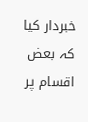خبردار کیا کہ بعض اقسام پر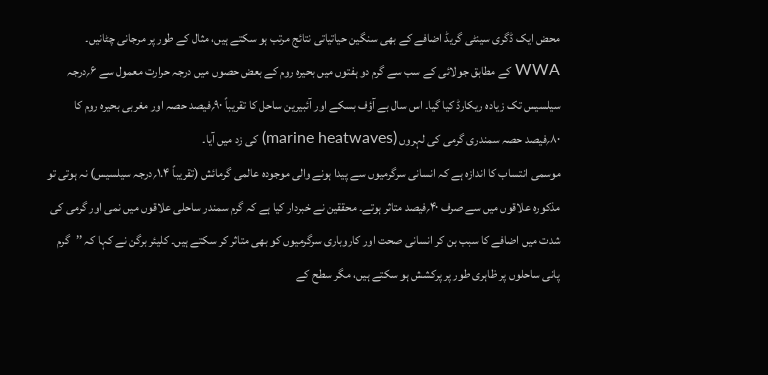محض ایک ڈگری سینٹی گریڈ اضافے کے بھی سنگین حیاتیاتی نتائج مرتب ہو سکتے ہیں، مثال کے طور پر مرجانی چٹانیں۔ WWA کے مطابق جولائی کے سب سے گرم دو ہفتوں میں بحیرہ روم کے بعض حصوں میں درجہ حرارت معمول سے ۶؍درجہ سیلسیس تک زیادہ ریکارڈ کیا گیا۔ اس سال بے آؤف بسکے اور آئبیرین ساحل کا تقریباً ۹۰؍فیصد حصہ اور مغربی بحیرہ روم کا ۸۰؍فیصد حصہ سمندری گرمی کی لہروں (marine heatwaves) کی زد میں آیا۔
موسمی انتساب کا اندازہ ہے کہ انسانی سرگرمیوں سے پیدا ہونے والی موجودہ عالمی گرمائش (تقریباً ۱.۴؍درجہ سیلسیس) نہ ہوتی تو مذکورہ علاقوں میں سے صرف ۴۰؍فیصد متاثر ہوتے۔ محققین نے خبردار کیا ہے کہ گرم سمندر ساحلی علاقوں میں نمی اور گرمی کی شدت میں اضافے کا سبب بن کر انسانی صحت اور کاروباری سرگرمیوں کو بھی متاثر کر سکتے ہیں۔ کلیئر برگن نے کہا کہ ’’گرم پانی ساحلوں پر ظاہری طور پر پرکشش ہو سکتے ہیں، مگر سطح کے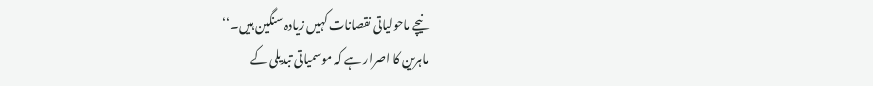نیچے ماحولیاتی نقصانات کہیں زیادہ سنگین ہیں۔‘‘
ماہرین کا اصرار ہے کہ موسمیاتی تبدیلی کے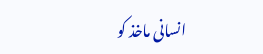انسانی ماخذ کو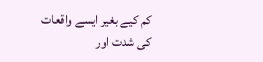کم کیے بغیر ایسے واقعات کی شدت اور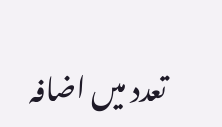تعدد میں اضافہ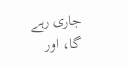جاری رہے گا، اور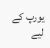یورپ کے لیے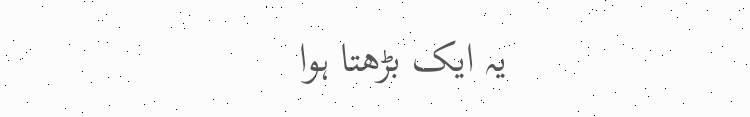یہ ایک بڑھتا ہوا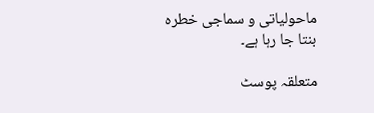ماحولیاتی و سماجی خطرہ بنتا جا رہا ہے۔

متعلقہ پوسٹ